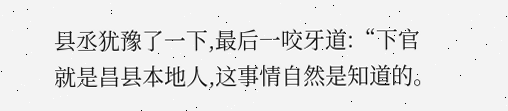县丞犹豫了一下,最后一咬牙道:“下官就是昌县本地人,这事情自然是知道的。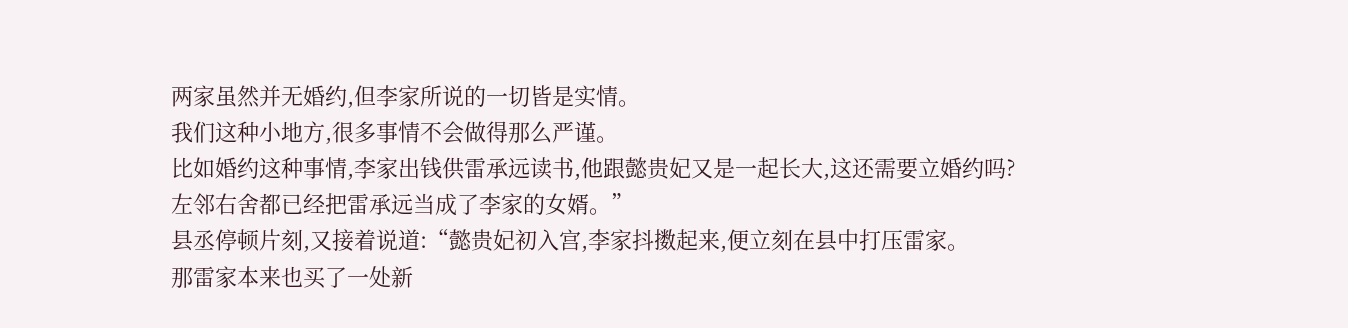两家虽然并无婚约,但李家所说的一切皆是实情。
我们这种小地方,很多事情不会做得那么严谨。
比如婚约这种事情,李家出钱供雷承远读书,他跟懿贵妃又是一起长大,这还需要立婚约吗?
左邻右舍都已经把雷承远当成了李家的女婿。”
县丞停顿片刻,又接着说道:“懿贵妃初入宫,李家抖擞起来,便立刻在县中打压雷家。
那雷家本来也买了一处新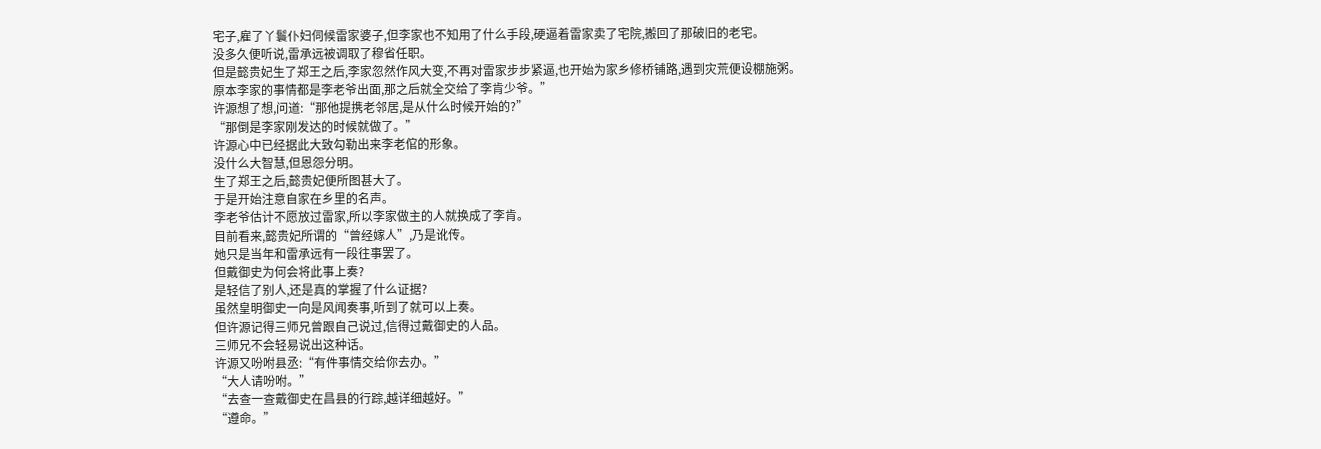宅子,雇了丫鬟仆妇伺候雷家婆子,但李家也不知用了什么手段,硬逼着雷家卖了宅院,搬回了那破旧的老宅。
没多久便听说,雷承远被调取了穆省任职。
但是懿贵妃生了郑王之后,李家忽然作风大变,不再对雷家步步紧逼,也开始为家乡修桥铺路,遇到灾荒便设棚施粥。
原本李家的事情都是李老爷出面,那之后就全交给了李肯少爷。”
许源想了想,问道:“那他提携老邻居,是从什么时候开始的?”
“那倒是李家刚发达的时候就做了。”
许源心中已经据此大致勾勒出来李老倌的形象。
没什么大智慧,但恩怨分明。
生了郑王之后,懿贵妃便所图甚大了。
于是开始注意自家在乡里的名声。
李老爷估计不愿放过雷家,所以李家做主的人就换成了李肯。
目前看来,懿贵妃所谓的“曾经嫁人”,乃是讹传。
她只是当年和雷承远有一段往事罢了。
但戴御史为何会将此事上奏?
是轻信了别人,还是真的掌握了什么证据?
虽然皇明御史一向是风闻奏事,听到了就可以上奏。
但许源记得三师兄曾跟自己说过,信得过戴御史的人品。
三师兄不会轻易说出这种话。
许源又吩咐县丞:“有件事情交给你去办。”
“大人请吩咐。”
“去查一查戴御史在昌县的行踪,越详细越好。”
“遵命。”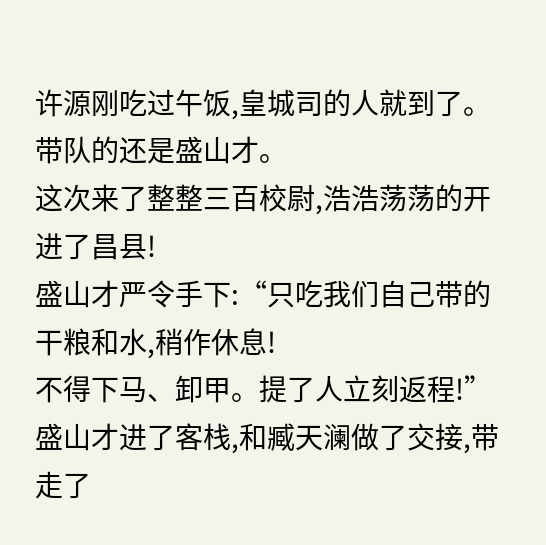许源刚吃过午饭,皇城司的人就到了。
带队的还是盛山才。
这次来了整整三百校尉,浩浩荡荡的开进了昌县!
盛山才严令手下:“只吃我们自己带的干粮和水,稍作休息!
不得下马、卸甲。提了人立刻返程!”
盛山才进了客栈,和臧天澜做了交接,带走了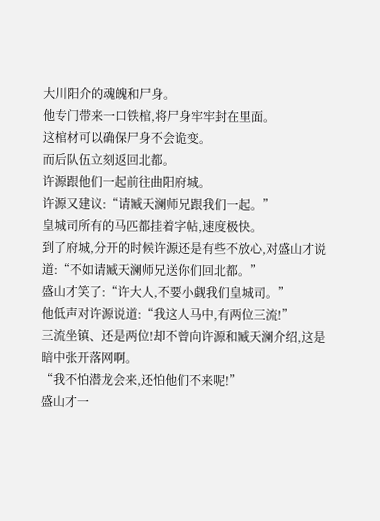大川阳介的魂魄和尸身。
他专门带来一口铁棺,将尸身牢牢封在里面。
这棺材可以确保尸身不会诡变。
而后队伍立刻返回北都。
许源跟他们一起前往曲阳府城。
许源又建议:“请臧天澜师兄跟我们一起。”
皇城司所有的马匹都挂着字帖,速度极快。
到了府城,分开的时候许源还是有些不放心,对盛山才说道:“不如请臧天澜师兄送你们回北都。”
盛山才笑了:“许大人,不要小觑我们皇城司。”
他低声对许源说道:“我这人马中,有两位三流!”
三流坐镇、还是两位!却不曾向许源和臧天澜介绍,这是暗中张开落网啊。
“我不怕潜龙会来,还怕他们不来呢!”
盛山才一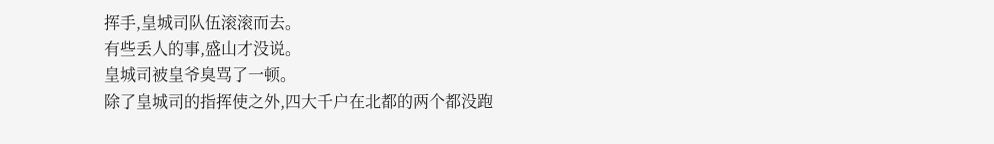挥手,皇城司队伍滚滚而去。
有些丢人的事,盛山才没说。
皇城司被皇爷臭骂了一顿。
除了皇城司的指挥使之外,四大千户在北都的两个都没跑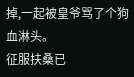掉,一起被皇爷骂了个狗血淋头。
征服扶桑已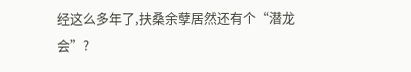经这么多年了,扶桑余孽居然还有个“潜龙会”?